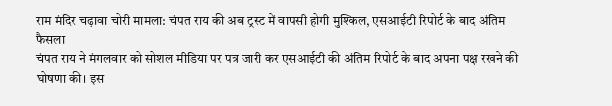राम मंदिर चढ़ावा चोरी मामला: चंपत राय की अब ट्रस्ट में वापसी होगी मुश्किल, एसआईटी रिपोर्ट के बाद अंतिम फैसला
चंपत राय ने मंगलवार को सोशल मीडिया पर पत्र जारी कर एसआईटी की अंतिम रिपोर्ट के बाद अपना पक्ष रखने की घोषणा की। इस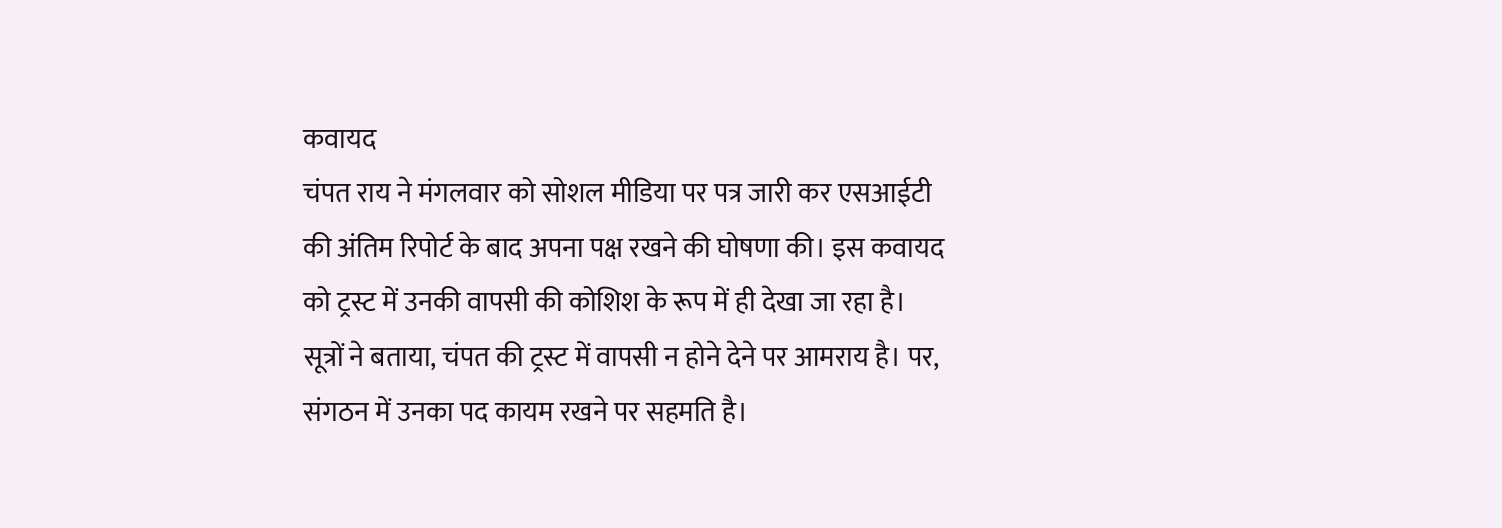कवायद
चंपत राय ने मंगलवार को सोशल मीडिया पर पत्र जारी कर एसआईटी की अंतिम रिपोर्ट के बाद अपना पक्ष रखने की घोषणा की। इस कवायद को ट्रस्ट में उनकी वापसी की कोशिश के रूप में ही देखा जा रहा है। सूत्रों ने बताया, चंपत की ट्रस्ट में वापसी न होने देने पर आमराय है। पर, संगठन में उनका पद कायम रखने पर सहमति है।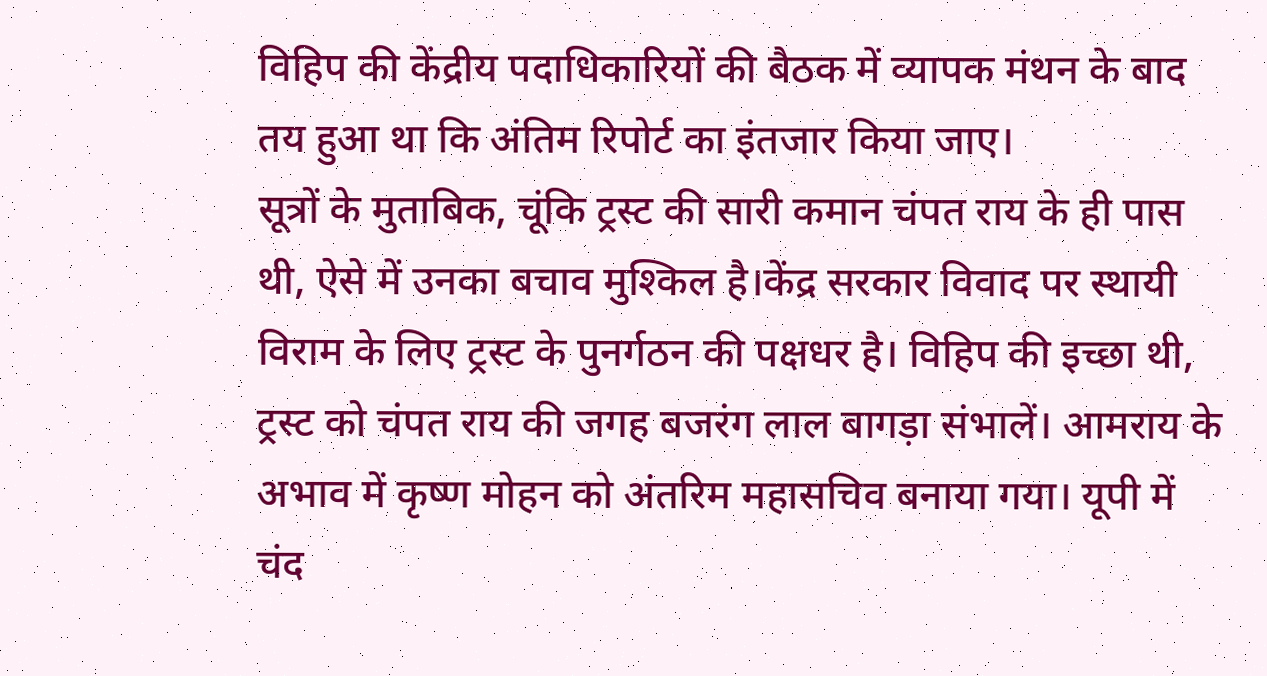विहिप की केंद्रीय पदाधिकारियों की बैठक में व्यापक मंथन के बाद तय हुआ था कि अंतिम रिपोर्ट का इंतजार किया जाए।
सूत्रों के मुताबिक, चूंकि ट्रस्ट की सारी कमान चंपत राय के ही पास थी, ऐसे में उनका बचाव मुश्किल है।केंद्र सरकार विवाद पर स्थायी विराम के लिए ट्रस्ट के पुनर्गठन की पक्षधर है। विहिप की इच्छा थी, ट्रस्ट को चंपत राय की जगह बजरंग लाल बागड़ा संभालें। आमराय के अभाव में कृष्ण मोहन को अंतरिम महासचिव बनाया गया। यूपी में चंद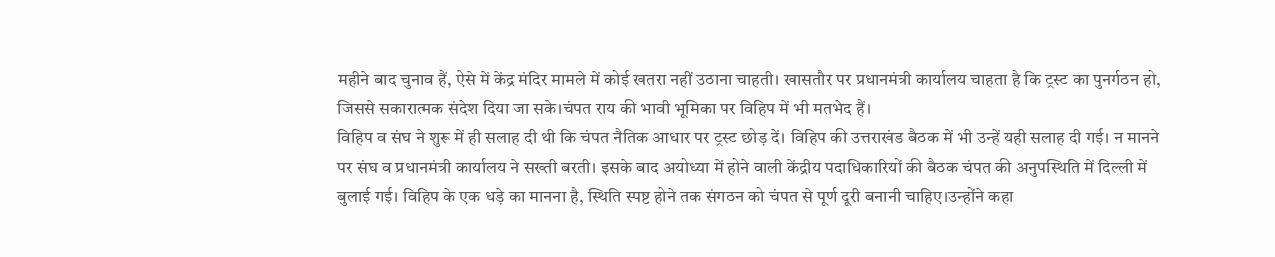महीने बाद चुनाव हैं, ऐसे में केंद्र मंदिर मामले में कोई खतरा नहीं उठाना चाहती। खासतौर पर प्रधानमंत्री कार्यालय चाहता है कि ट्रस्ट का पुनर्गठन हो, जिससे सकारात्मक संदेश दिया जा सके।चंपत राय की भावी भूमिका पर विहिप में भी मतभेद हैं।
विहिप व संघ ने शुरू में ही सलाह दी थी कि चंपत नैतिक आधार पर ट्रस्ट छोड़ दें। विहिप की उत्तराखंड बैठक में भी उन्हें यही सलाह दी गई। न मानने पर संघ व प्रधानमंत्री कार्यालय ने सख्ती बरती। इसके बाद अयोध्या में होने वाली केंद्रीय पदाधिकारियों की बैठक चंपत की अनुपस्थिति में दिल्ली में बुलाई गई। विहिप के एक धड़े का मानना है, स्थिति स्पष्ट होने तक संगठन को चंपत से पूर्ण दूरी बनानी चाहिए।उन्होंने कहा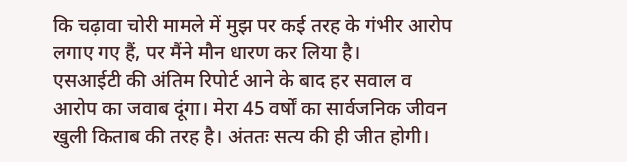कि चढ़ावा चोरी मामले में मुझ पर कई तरह के गंभीर आरोप लगाए गए हैं, पर मैंने मौन धारण कर लिया है।
एसआईटी की अंतिम रिपोर्ट आने के बाद हर सवाल व आरोप का जवाब दूंगा। मेरा 45 वर्षों का सार्वजनिक जीवन खुली किताब की तरह है। अंततः सत्य की ही जीत होगी।